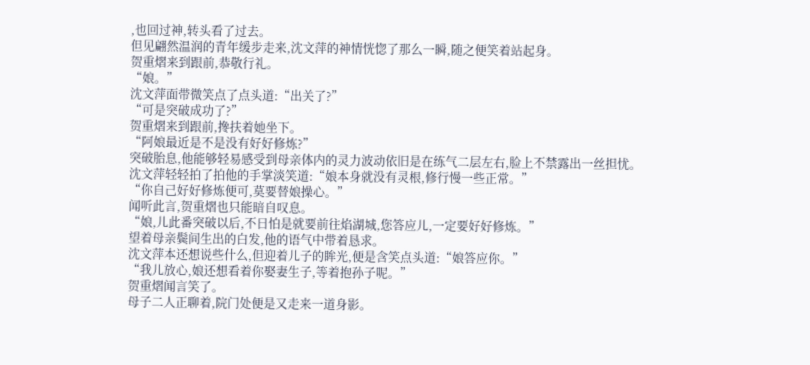,也回过神,转头看了过去。
但见翩然温润的青年缓步走来,沈文萍的神情恍惚了那么一瞬,随之便笑着站起身。
贺重熠来到跟前,恭敬行礼。
“娘。”
沈文萍面带微笑点了点头道:“出关了?”
“可是突破成功了?”
贺重熠来到跟前,搀扶着她坐下。
“阿娘最近是不是没有好好修炼?”
突破胎息,他能够轻易感受到母亲体内的灵力波动依旧是在练气二层左右,脸上不禁露出一丝担忧。
沈文萍轻轻拍了拍他的手掌淡笑道:“娘本身就没有灵根,修行慢一些正常。”
“你自己好好修炼便可,莫要替娘操心。”
闻听此言,贺重熠也只能暗自叹息。
“娘,儿此番突破以后,不日怕是就要前往焰湖城,您答应儿,一定要好好修炼。”
望着母亲鬓间生出的白发,他的语气中带着恳求。
沈文萍本还想说些什么,但迎着儿子的眸光,便是含笑点头道:“娘答应你。”
“我儿放心,娘还想看着你娶妻生子,等着抱孙子呢。”
贺重熠闻言笑了。
母子二人正聊着,院门处便是又走来一道身影。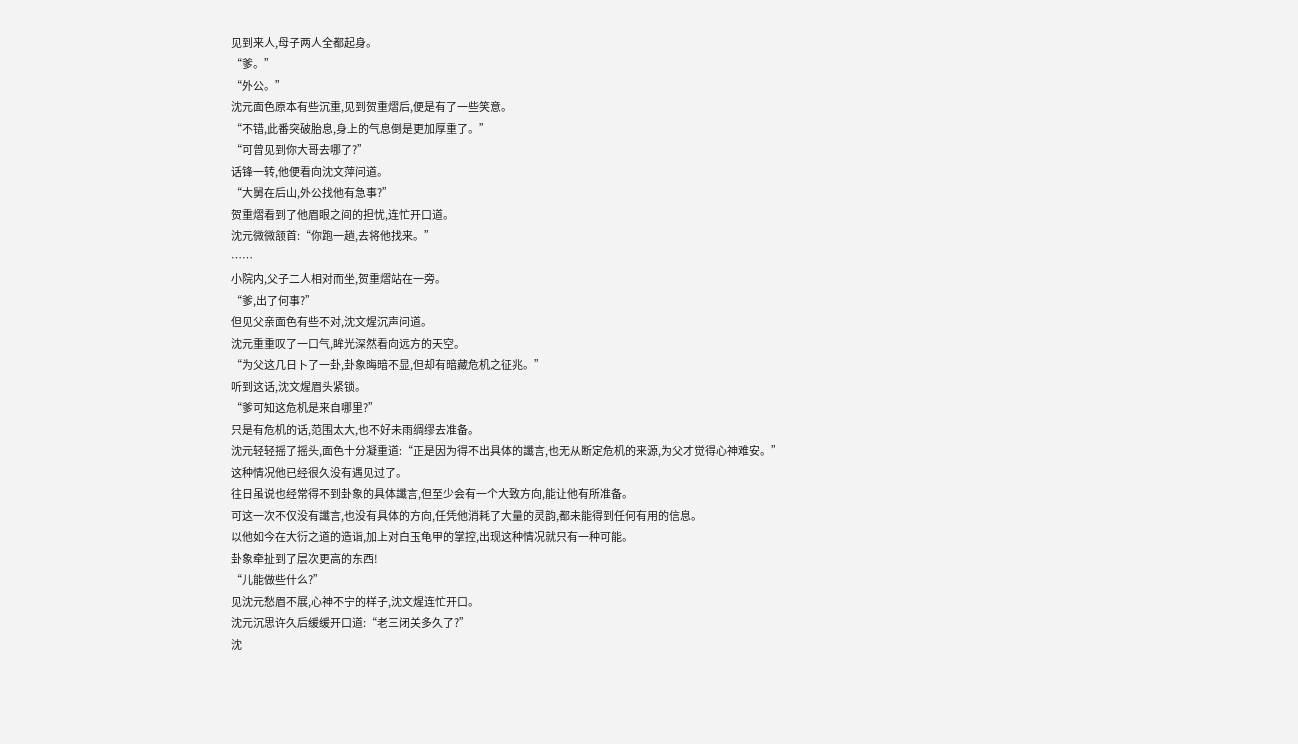见到来人,母子两人全都起身。
“爹。”
“外公。”
沈元面色原本有些沉重,见到贺重熠后,便是有了一些笑意。
“不错,此番突破胎息,身上的气息倒是更加厚重了。”
“可曾见到你大哥去哪了?”
话锋一转,他便看向沈文萍问道。
“大舅在后山,外公找他有急事?”
贺重熠看到了他眉眼之间的担忧,连忙开口道。
沈元微微颔首:“你跑一趟,去将他找来。”
……
小院内,父子二人相对而坐,贺重熠站在一旁。
“爹,出了何事?”
但见父亲面色有些不对,沈文煋沉声问道。
沈元重重叹了一口气,眸光深然看向远方的天空。
“为父这几日卜了一卦,卦象晦暗不显,但却有暗藏危机之征兆。”
听到这话,沈文煋眉头紧锁。
“爹可知这危机是来自哪里?”
只是有危机的话,范围太大,也不好未雨绸缪去准备。
沈元轻轻摇了摇头,面色十分凝重道:“正是因为得不出具体的讖言,也无从断定危机的来源,为父才觉得心神难安。”
这种情况他已经很久没有遇见过了。
往日虽说也经常得不到卦象的具体讖言,但至少会有一个大致方向,能让他有所准备。
可这一次不仅没有讖言,也没有具体的方向,任凭他消耗了大量的灵韵,都未能得到任何有用的信息。
以他如今在大衍之道的造诣,加上对白玉龟甲的掌控,出现这种情况就只有一种可能。
卦象牵扯到了层次更高的东西!
“儿能做些什么?”
见沈元愁眉不展,心神不宁的样子,沈文煋连忙开口。
沈元沉思许久后缓缓开口道:“老三闭关多久了?”
沈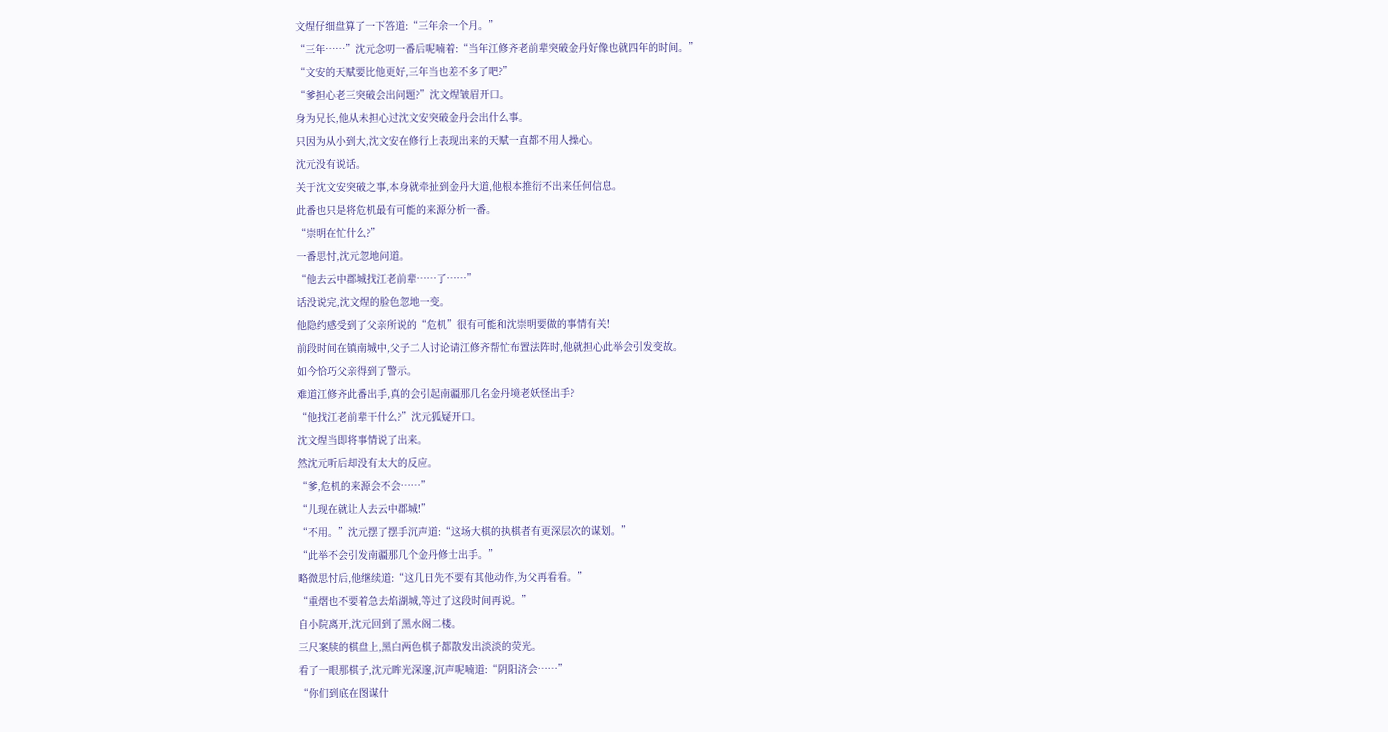文煋仔细盘算了一下答道:“三年余一个月。”
“三年……”沈元念叨一番后呢喃着:“当年江修齐老前辈突破金丹好像也就四年的时间。”
“文安的天赋要比他更好,三年当也差不多了吧?”
“爹担心老三突破会出问题?”沈文煋皱眉开口。
身为兄长,他从未担心过沈文安突破金丹会出什么事。
只因为从小到大,沈文安在修行上表现出来的天赋一直都不用人操心。
沈元没有说话。
关于沈文安突破之事,本身就牵扯到金丹大道,他根本推衍不出来任何信息。
此番也只是将危机最有可能的来源分析一番。
“崇明在忙什么?”
一番思忖,沈元忽地问道。
“他去云中郡城找江老前辈……了……”
话没说完,沈文煋的脸色忽地一变。
他隐约感受到了父亲所说的“危机”很有可能和沈崇明要做的事情有关!
前段时间在镇南城中,父子二人讨论请江修齐帮忙布置法阵时,他就担心此举会引发变故。
如今恰巧父亲得到了警示。
难道江修齐此番出手,真的会引起南疆那几名金丹境老妖怪出手?
“他找江老前辈干什么?”沈元狐疑开口。
沈文煋当即将事情说了出来。
然沈元听后却没有太大的反应。
“爹,危机的来源会不会……”
“儿现在就让人去云中郡城!”
“不用。”沈元摆了摆手沉声道:“这场大棋的执棋者有更深层次的谋划。”
“此举不会引发南疆那几个金丹修士出手。”
略微思忖后,他继续道:“这几日先不要有其他动作,为父再看看。”
“重熠也不要着急去焰湖城,等过了这段时间再说。”
自小院离开,沈元回到了黑水阁二楼。
三尺案牍的棋盘上,黑白两色棋子都散发出淡淡的荧光。
看了一眼那棋子,沈元眸光深邃,沉声呢喃道:“阴阳济会……”
“你们到底在图谋什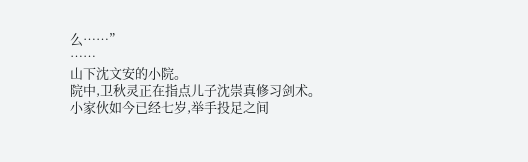么……”
……
山下沈文安的小院。
院中,卫秋灵正在指点儿子沈崇真修习剑术。
小家伙如今已经七岁,举手投足之间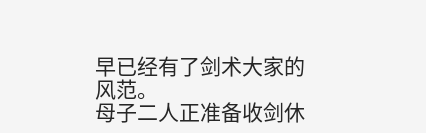早已经有了剑术大家的风范。
母子二人正准备收剑休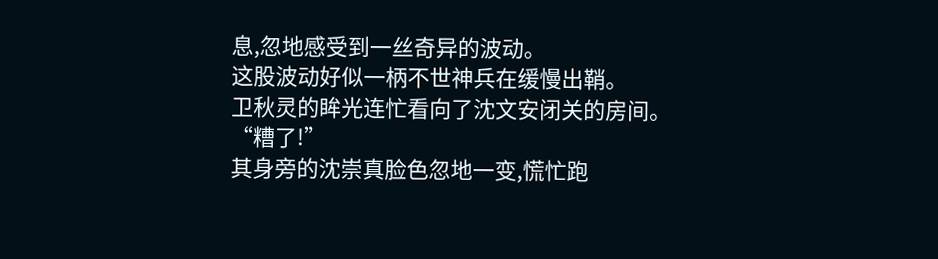息,忽地感受到一丝奇异的波动。
这股波动好似一柄不世神兵在缓慢出鞘。
卫秋灵的眸光连忙看向了沈文安闭关的房间。
“糟了!”
其身旁的沈崇真脸色忽地一变,慌忙跑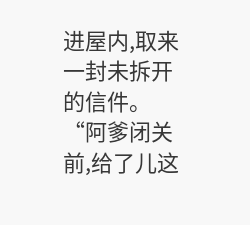进屋内,取来一封未拆开的信件。
“阿爹闭关前,给了儿这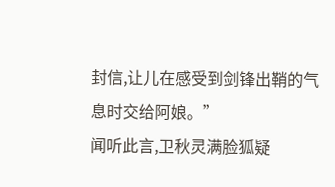封信,让儿在感受到剑锋出鞘的气息时交给阿娘。”
闻听此言,卫秋灵满脸狐疑